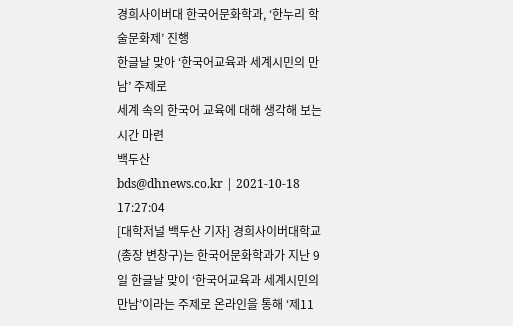경희사이버대 한국어문화학과, ‘한누리 학술문화제’ 진행
한글날 맞아 ‘한국어교육과 세계시민의 만남’ 주제로
세계 속의 한국어 교육에 대해 생각해 보는 시간 마련
백두산
bds@dhnews.co.kr | 2021-10-18 17:27:04
[대학저널 백두산 기자] 경희사이버대학교(총장 변창구)는 한국어문화학과가 지난 9일 한글날 맞이 ‘한국어교육과 세계시민의 만남’이라는 주제로 온라인을 통해 ‘제11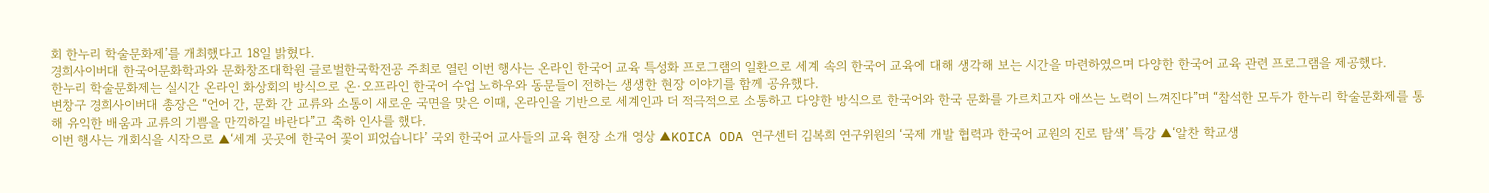회 한누리 학술문화제’를 개최했다고 18일 밝혔다.
경희사이버대 한국어문화학과와 문화창조대학원 글로벌한국학전공 주최로 열린 이번 행사는 온라인 한국어 교육 특성화 프로그램의 일환으로 세계 속의 한국어 교육에 대해 생각해 보는 시간을 마련하였으며 다양한 한국어 교육 관련 프로그램을 제공했다.
한누리 학술문화제는 실시간 온라인 화상회의 방식으로 온·오프라인 한국어 수업 노하우와 동문들이 전하는 생생한 현장 이야기를 함께 공유했다.
변창구 경희사이버대 총장은 “언어 간, 문화 간 교류와 소통이 새로운 국면을 맞은 이때, 온라인을 기반으로 세계인과 더 적극적으로 소통하고 다양한 방식으로 한국어와 한국 문화를 가르치고자 애쓰는 노력이 느껴진다”며 “참석한 모두가 한누리 학술문화제를 통해 유익한 배움과 교류의 기쁨을 만끽하길 바란다”고 축하 인사를 했다.
이번 행사는 개회식을 시작으로 ▲‘세계 곳곳에 한국어 꽃이 피었습니다’ 국외 한국어 교사들의 교육 현장 소개 영상 ▲KOICA ODA 연구센터 김복희 연구위원의 ‘국제 개발 협력과 한국어 교원의 진로 탐색’ 특강 ▲‘알찬 학교생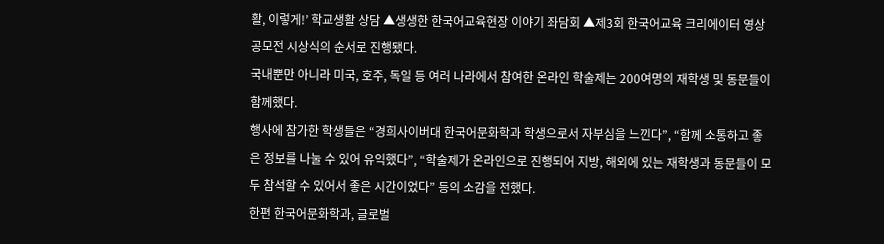활, 이렇게!’ 학교생활 상담 ▲생생한 한국어교육현장 이야기 좌담회 ▲제3회 한국어교육 크리에이터 영상 공모전 시상식의 순서로 진행됐다.
국내뿐만 아니라 미국, 호주, 독일 등 여러 나라에서 참여한 온라인 학술제는 200여명의 재학생 및 동문들이 함께했다.
행사에 참가한 학생들은 “경희사이버대 한국어문화학과 학생으로서 자부심을 느낀다”, “함께 소통하고 좋은 정보를 나눌 수 있어 유익했다”, “학술제가 온라인으로 진행되어 지방, 해외에 있는 재학생과 동문들이 모두 참석할 수 있어서 좋은 시간이었다” 등의 소감을 전했다.
한편 한국어문화학과, 글로벌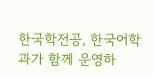한국학전공, 한국어학과가 함께 운영하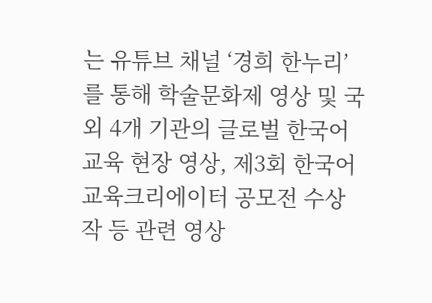는 유튜브 채널 ‘경희 한누리’를 통해 학술문화제 영상 및 국외 4개 기관의 글로벌 한국어교육 현장 영상, 제3회 한국어교육크리에이터 공모전 수상작 등 관련 영상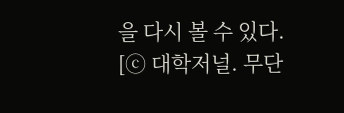을 다시 볼 수 있다.
[ⓒ 대학저널. 무단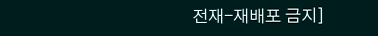전재-재배포 금지]